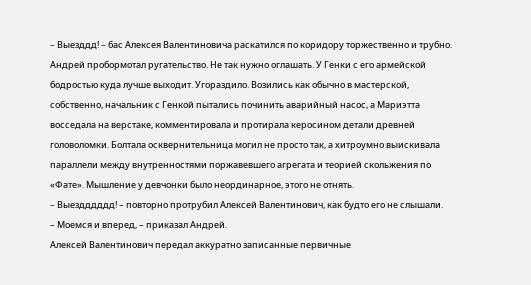– Выезддд! – бас Алексея Валентиновича раскатился по коридору торжественно и трубно.
Андрей пробормотал ругательство. Не так нужно оглашать. У Генки с его армейской бодростью куда лучше выходит. Угораздило. Возились как обычно в мастерской, собственно, начальник с Генкой пытались починить аварийный насос, а Мариэтта восседала на верстаке, комментировала и протирала керосином детали древней головоломки. Болтала осквернительница могил не просто так, а хитроумно выискивала параллели между внутренностями поржавевшего агрегата и теорией скольжения по «Фате». Мышление у девчонки было неординарное, этого не отнять.
– Выездддддд! – повторно протрубил Алексей Валентинович, как будто его не слышали.
– Моемся и вперед, – приказал Андрей.
Алексей Валентинович передал аккуратно записанные первичные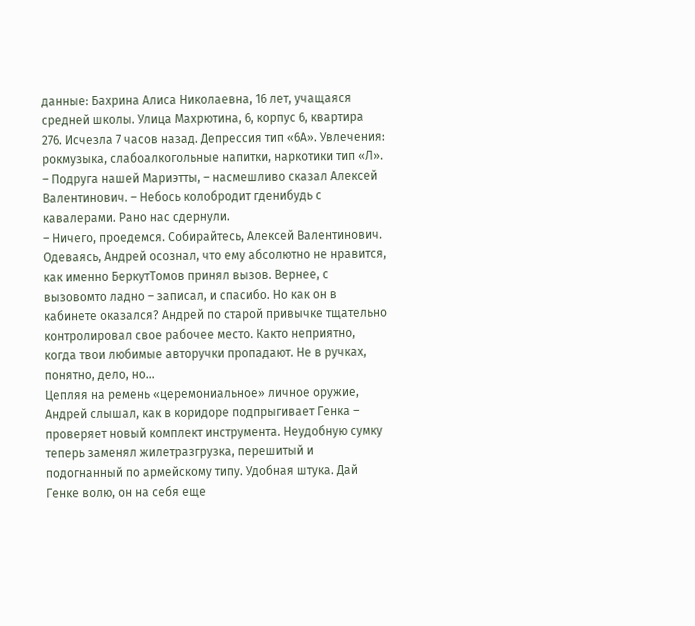данные: Бахрина Алиса Николаевна, 16 лет, учащаяся средней школы. Улица Махрютина, 6, корпус 6, квартира 276. Исчезла 7 часов назад. Депрессия тип «6А». Увлечения: рокмузыка, слабоалкогольные напитки, наркотики тип «Л».
– Подруга нашей Мариэтты, – насмешливо сказал Алексей Валентинович. – Небось колобродит гденибудь с кавалерами. Рано нас сдернули.
– Ничего, проедемся. Собирайтесь, Алексей Валентинович.
Одеваясь, Андрей осознал, что ему абсолютно не нравится, как именно БеркутТомов принял вызов. Вернее, с вызовомто ладно – записал, и спасибо. Но как он в кабинете оказался? Андрей по старой привычке тщательно контролировал свое рабочее место. Както неприятно, когда твои любимые авторучки пропадают. Не в ручках, понятно, дело, но…
Цепляя на ремень «церемониальное» личное оружие, Андрей слышал, как в коридоре подпрыгивает Генка – проверяет новый комплект инструмента. Неудобную сумку теперь заменял жилетразгрузка, перешитый и подогнанный по армейскому типу. Удобная штука. Дай Генке волю, он на себя еще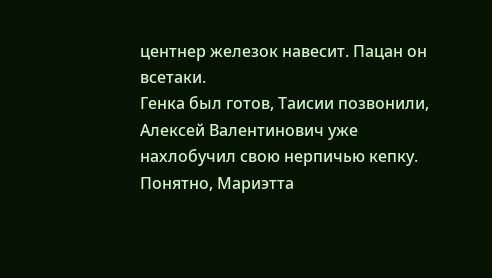центнер железок навесит. Пацан он всетаки.
Генка был готов, Таисии позвонили, Алексей Валентинович уже нахлобучил свою нерпичью кепку. Понятно, Мариэтта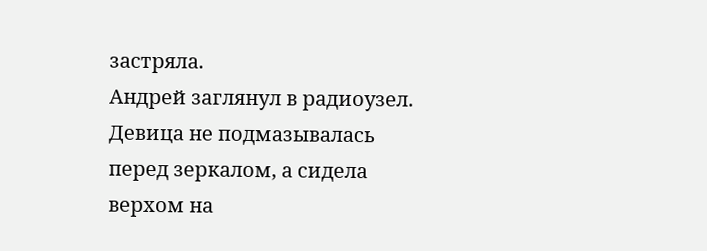застряла.
Андрей заглянул в радиоузел. Девица не подмазывалась перед зеркалом, а сидела верхом на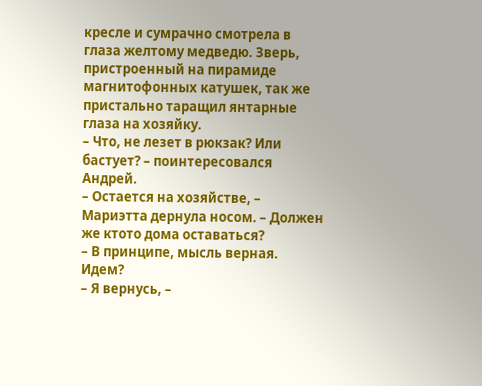кресле и сумрачно смотрела в глаза желтому медведю. Зверь, пристроенный на пирамиде магнитофонных катушек, так же пристально таращил янтарные глаза на хозяйку.
– Что, не лезет в рюкзак? Или бастует? – поинтересовался Андрей.
– Остается на хозяйстве, – Мариэтта дернула носом. – Должен же ктото дома оставаться?
– В принципе, мысль верная. Идем?
– Я вернусь, –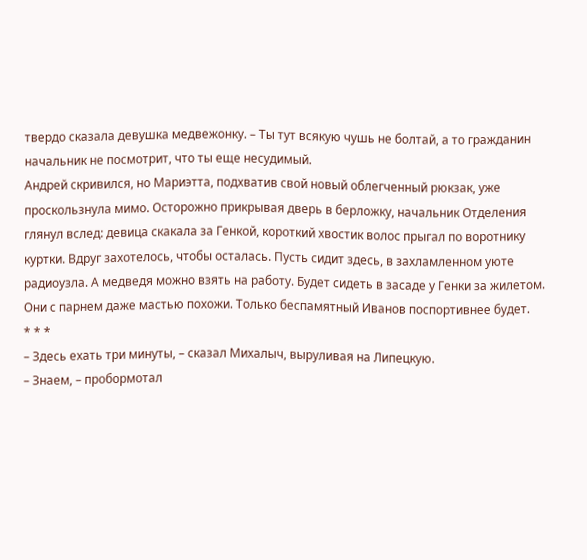твердо сказала девушка медвежонку. – Ты тут всякую чушь не болтай, а то гражданин начальник не посмотрит, что ты еще несудимый.
Андрей скривился, но Мариэтта, подхватив свой новый облегченный рюкзак, уже проскользнула мимо. Осторожно прикрывая дверь в берложку, начальник Отделения глянул вслед: девица скакала за Генкой, короткий хвостик волос прыгал по воротнику куртки. Вдруг захотелось, чтобы осталась. Пусть сидит здесь, в захламленном уюте радиоузла. А медведя можно взять на работу. Будет сидеть в засаде у Генки за жилетом. Они с парнем даже мастью похожи. Только беспамятный Иванов поспортивнее будет.
* * *
– Здесь ехать три минуты, – сказал Михалыч, выруливая на Липецкую.
– Знаем, – пробормотал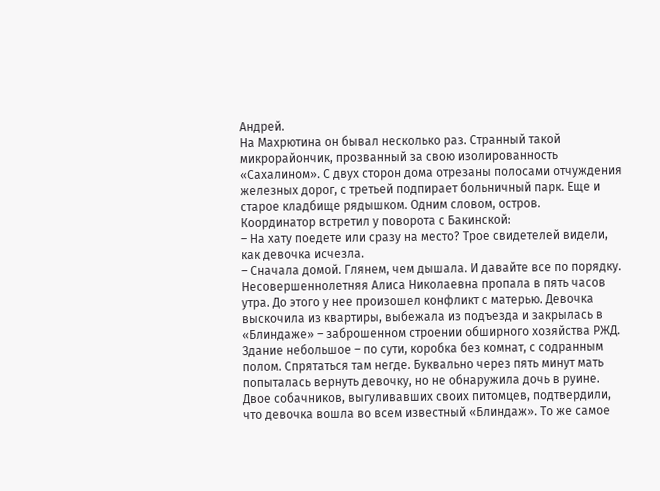Андрей.
На Махрютина он бывал несколько раз. Странный такой микрорайончик, прозванный за свою изолированность «Сахалином». С двух сторон дома отрезаны полосами отчуждения железных дорог, с третьей подпирает больничный парк. Еще и старое кладбище рядышком. Одним словом, остров.
Координатор встретил у поворота с Бакинской:
– На хату поедете или сразу на место? Трое свидетелей видели, как девочка исчезла.
– Сначала домой. Глянем, чем дышала. И давайте все по порядку.
Несовершеннолетняя Алиса Николаевна пропала в пять часов утра. До этого у нее произошел конфликт с матерью. Девочка выскочила из квартиры, выбежала из подъезда и закрылась в «Блиндаже» – заброшенном строении обширного хозяйства РЖД. Здание небольшое – по сути, коробка без комнат, с содранным полом. Спрятаться там негде. Буквально через пять минут мать попыталась вернуть девочку, но не обнаружила дочь в руине. Двое собачников, выгуливавших своих питомцев, подтвердили, что девочка вошла во всем известный «Блиндаж». То же самое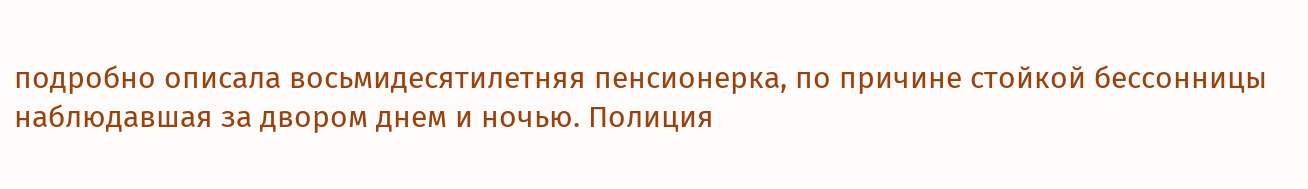подробно описала восьмидесятилетняя пенсионерка, по причине стойкой бессонницы наблюдавшая за двором днем и ночью. Полиция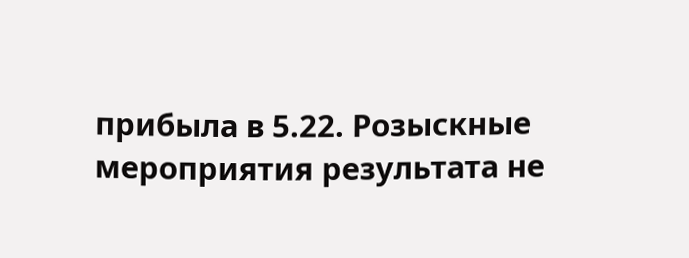прибыла в 5.22. Розыскные мероприятия результата не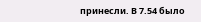принесли. В 7.54 было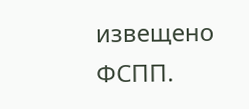извещено ФСПП.